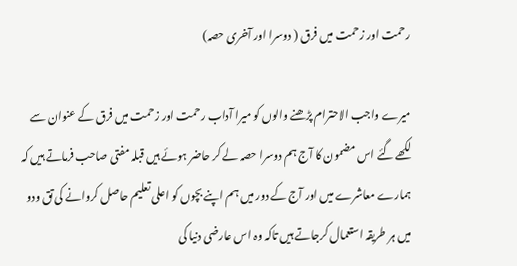رحمت اور زحمت میں فرق ( دوسرا اور آخری حصہ)

میرے واجب الاحترام پڑھنے والوں کو میرا آداب رحمت اور زحمت میں فرق کے عنوان سے لکھے گئے اس مضمون کا آج ہم دوسرا حصہ لے کر حاضر ہوئے ہیں قبلہ مفتی صاحب فرماتے ہیں کہ ہمارے معاشرے میں اور آج کے دور میں ہم اپنے بچوں کو اعلی تعلیم حاصل کروانے کی تق ودو میں ہر طریقہ استعمال کرجاتے ہیں تاکہ وہ اس عارضی دنیا کی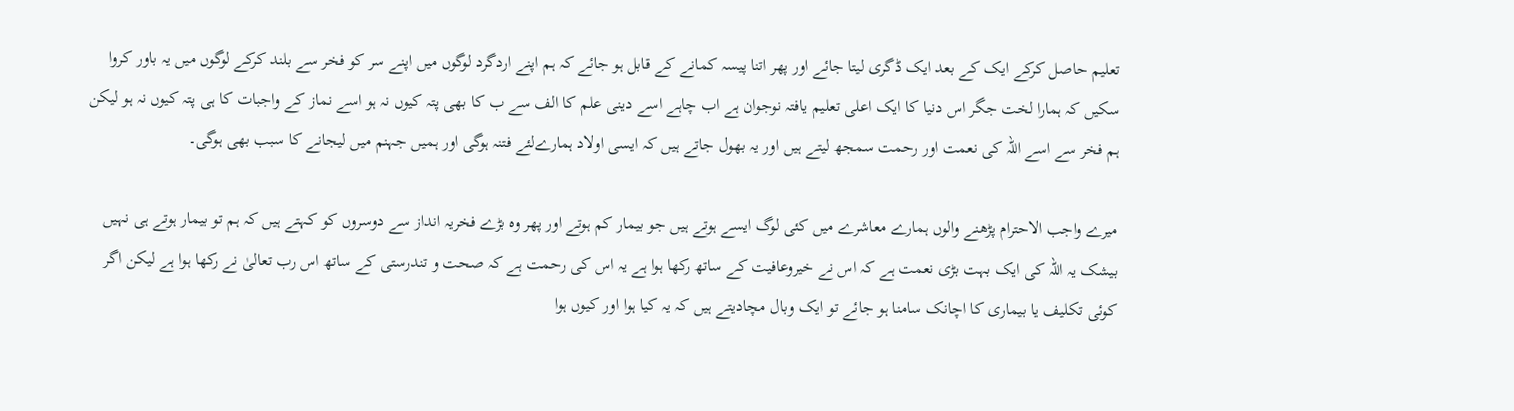تعلیم حاصل کرکے ایک کے بعد ایک ڈگری لیتا جائے اور پھر اتنا پیسہ کمانے کے قابل ہو جائے کہ ہم اپنے اردگرد لوگوں میں اپنے سر کو فخر سے بلند کرکے لوگوں میں یہ باور کروا سکیں کہ ہمارا لخت جگر اس دنیا کا ایک اعلی تعلیم یافتہ نوجوان ہے اب چاہے اسے دینی علم کا الف سے ب کا بھی پتہ کیوں نہ ہو اسے نماز کے واجبات کا ہی پتہ کیوں نہ ہو لیکن ہم فخر سے اسے اللہ کی نعمت اور رحمت سمجھ لیتے ہیں اور یہ بھول جاتے ہیں کہ ایسی اولاد ہمارےلئے فتنہ ہوگی اور ہمیں جہنم میں لیجانے کا سبب بھی ہوگی۔

میرے واجب الاحترام پڑھنے والوں ہمارے معاشرے میں کئی لوگ ایسے ہوتے ہیں جو بیمار کم ہوتے اور پھر وہ بڑے فخریہ انداز سے دوسروں کو کہتے ہیں کہ ہم تو بیمار ہوتے ہی نہیں بیشک یہ اللہ کی ایک بہت بڑی نعمت ہے کہ اس نے خیروعافیت کے ساتھ رکھا ہوا ہے یہ اس کی رحمت ہے کہ صحت و تندرستی کے ساتھ اس رب تعالیٰ نے رکھا ہوا ہے لیکن اگر کوئی تکلیف یا بیماری کا اچانک سامنا ہو جائے تو ایک وبال مچادیتے ہیں کہ یہ کیا ہوا اور کیوں ہوا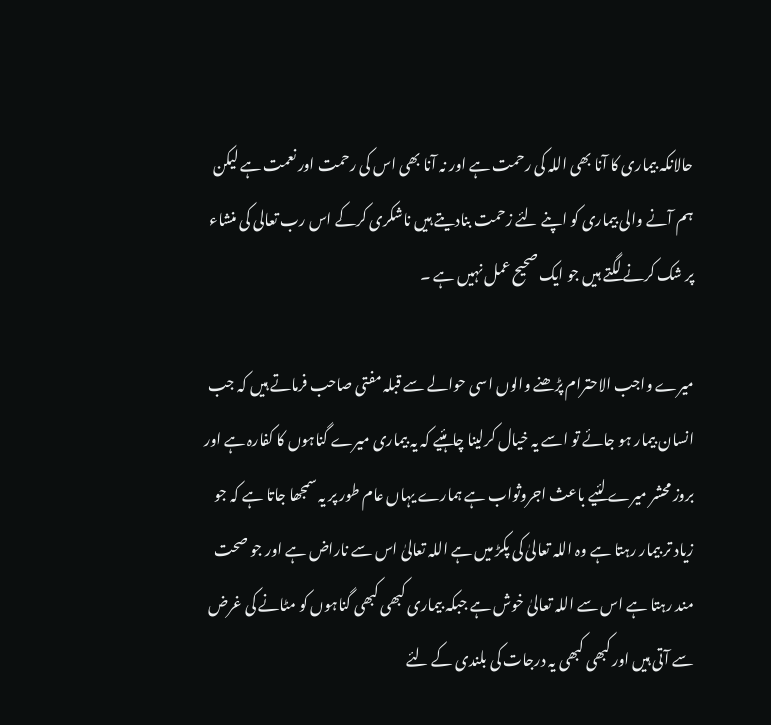حالانکہ بیماری کا آنا بھی اللہ کی رحمت ہے اور نہ آنا بھی اس کی رحمت اور نعمت ہے لیکن ہم آنے والی بیماری کو اپنے لئے زحمت بنادیتے ہیں ناشکری کرکے اس رب تعالی کی منشاء پر شک کرنے لگتے ہیں جو ایک صحیح عمل نہیں ہے ۔

میرے واجب الاحترام پڑھنے والوں اسی حوالے سے قبلہ مفتی صاحب فرماتے ہیں کہ جب انسان بیمار ہو جائے تو اسے یہ خیال کرلینا چاہئیے کہ یہ بیماری میرے گناہوں کا کفارہ ہے اور بروز محشر میرے لئیے باعث اجروثواب ہے ہمارے یہاں عام طور پر یہ سمجھا جاتا ہے کہ جو زیاد تر بیمار رہتا ہے وہ اللہ تعالیٰ کی پکڑ میں ہے اللہ تعالیٰ اس سے ناراض ہے اور جو صحت مند رہتا ہے اس سے اللہ تعالیٰ خوش ہے جبکہ بیماری کبھی کبھی گناہوں کو مٹانے کی غرض سے آتی ہیں اور کبھی کبھی یہ درجات کی بلندی کے لئے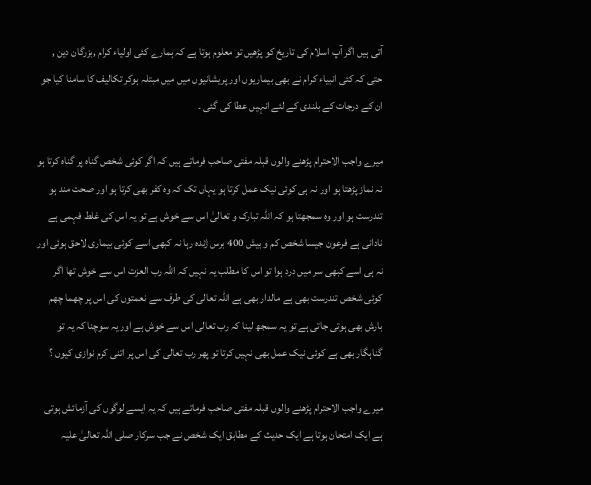آتی ہیں اگر آپ اسلام کی تاریخ کو پڑھیں تو معلوم ہوتا ہے کہ ہمارے کئی اولیاء کرام ,بزرگان دین , حتی کہ کئی انبیاء کرام نے بھی بیماریوں اور پریشانیوں میں میں مبتلہ ہوکر تکالیف کا سامنا کیا جو ان کے درجات کے بلندی کے لئے انہیں عطا کی گئی ۔

میرے واجب الاحترام پڑھنے والوں قبلہ مفتی صاحب فرماتے ہیں کہ اگر کوئی شخص گناہ پر گناہ کرتا ہو نہ نماز پڑھتا ہو اور نہ ہی کوئی نیک عمل کرتا ہو یہاں تک کہ وہ کفر بھی کرتا ہو اور صحت مند ہو تندرست ہو اور وہ سمجھتا ہو کہ اللہ تبارک و تعالیٰ اس سے خوش ہے تو یہ اس کی غلط فہمی ہے نادانی ہے فرعون جیسا شخص کم و بیش 400 برس ژندہ رہا نہ کبھی اسے کوئی بیماری لاحق ہوئی اور نہ ہی اسے کبھی سر میں درد ہوا تو اس کا مطلب یہ نہیں کہ اللہ رب العزت اس سے خوش تھا اگر کوئی شخص تندرست بھی ہے مالدار بھی ہے اللہ تعالی کی طرف سے نعمتوں کی اس پر چھما چھم بارش بھی ہوتی جاتی ہے تو یہ سمجھ لینا کہ رب تعالی اس سے خوش ہے اور یہ سوچنا کہ یہ تو گناہگار بھی ہے کوئی نیک عمل بھی نہیں کرتا تو پھر رب تعالی کی اس پر اتنی کرم نوازی کیوں ؟

میرے واجب الاحترام پڑھنے والوں قبلہ مفتی صاحب فرماتے ہیں کہ یہ ایسے لوگوں کی آزمائش ہوتی ہے ایک امتحان ہوتا ہے ایک حدیث کے مطابق ایک شخص نے جب سرکار صلی اللہ تعالیٰ علیہ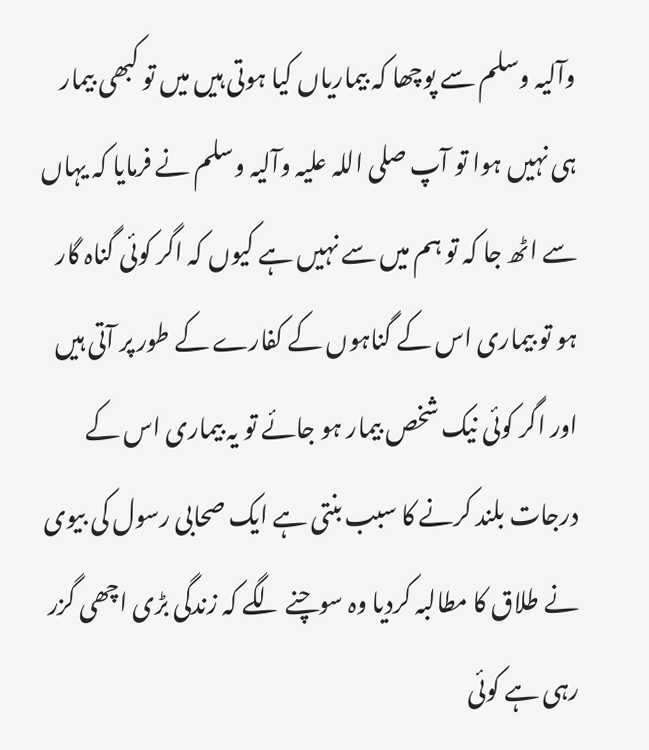وآلیہ وسلم سے پوچھا کہ بیماریاں کیا ہوتی ہیں میں تو کبھی بیمار ہی نہیں ہوا تو آپ صلی اللہ علیہ وآلیہ وسلم نے فرمایا کہ یہاں سے اٹھ جا کہ تو ہم میں سے نہیں ہے کیوں کہ اگر کوئی گناہ گار ہو تو بیماری اس کے گناہوں کے کفارے کے طور پر آتی ہیں اور اگر کوئی نیک شخص بیمار ہو جائے تو یہ بیماری اس کے درجات بلند کرنے کا سبب بنتی ہے ایک صحابی رسول کی بیوی نے طلاق کا مطالبہ کردیا وہ سوچنے لگے کہ زندگی بڑی اچھی گزر رہی ہے کوئی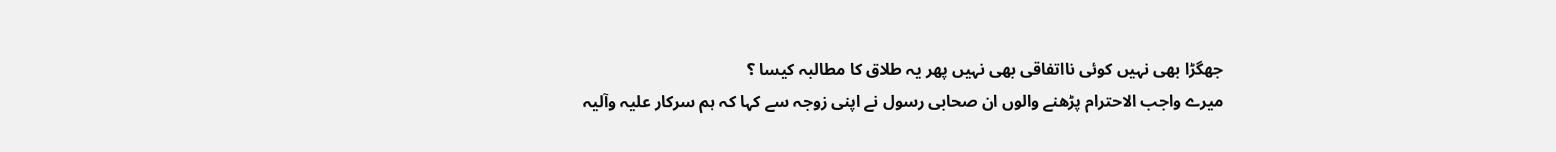جھگڑا بھی نہیں کوئی نااتفاقی بھی نہیں پھر یہ طلاق کا مطالبہ کیسا ؟
میرے واجب الاحترام پڑھنے والوں ان صحابی رسول نے اپنی زوجہ سے کہا کہ ہم سرکار علیہ وآلیہ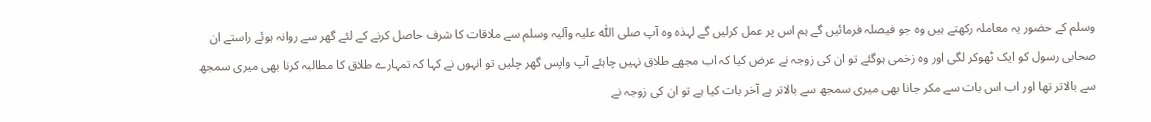وسلم کے حضور یہ معاملہ رکھتے ہیں وہ جو فیصلہ فرمائیں گے ہم اس پر عمل کرلیں گے لہذہ وہ آپ صلی اللّٰہ علیہ وآلیہ وسلم سے ملاقات کا شرف حاصل کرنے کے لئے گھر سے روانہ ہوئے راستے ان صحابی رسول کو ایک ٹھوکر لگی اور وہ زخمی ہوگئے تو ان کی زوجہ نے عرض کیا کہ اب مجھے طلاق نہیں چاہئے آپ واپس گھر چلیں تو انہوں نے کہا کہ تمہارے طلاق کا مطالبہ کرنا بھی میری سمجھ سے بالاتر تھا اور اب اس بات سے مکر جانا بھی میری سمجھ سے بالاتر ہے آخر بات کیا ہے تو ان کی زوجہ نے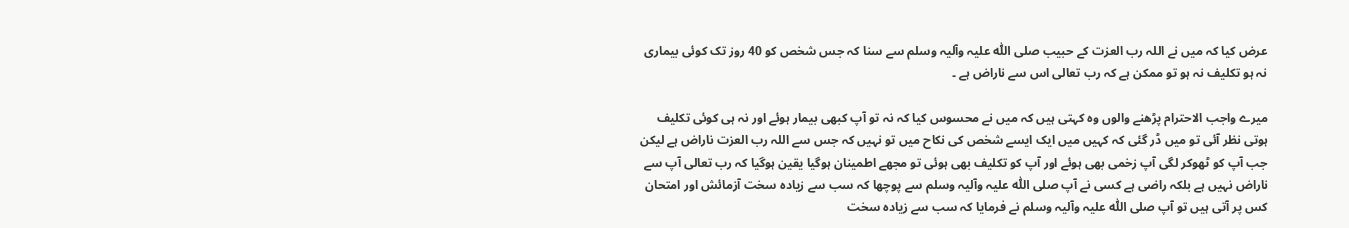عرض کیا کہ میں نے اللہ رب العزت کے حبیب صلی اللّٰہ علیہ وآلیہ وسلم سے سنا کہ جس شخص کو 40 روز تک کوئی بیماری نہ ہو تکلیف نہ ہو تو ممکن ہے کہ رب تعالی اس سے ناراض ہے ۔

میرے واجب الاحترام پڑھنے والوں وہ کہتی ہیں کہ میں نے محسوس کیا کہ نہ تو آپ کبھی بیمار ہوئے اور نہ ہی کوئی تکلیف ہوتی نظر آئی تو میں ڈر گئی کہ کہیں میں ایک ایسے شخص کی نکاح میں تو نہیں کہ جس سے اللہ رب العزت ناراض ہے لیکن جب آپ کو ٹھوکر لگی آپ زخمی بھی ہوئے اور آپ کو تکلیف بھی ہوئی تو مجھے اطمینان ہوگیا یقین ہوگیا کہ رب تعالی آپ سے ناراض نہیں ہے بلکہ راضی ہے کسی نے آپ صلی اللّٰہ علیہ وآلیہ وسلم سے پوچھا کہ سب سے زیادہ سخت آزمائش اور امتحان کس پر آتی ہیں تو آپ صلی اللّٰہ علیہ وآلیہ وسلم نے فرمایا کہ سب سے زیادہ سخت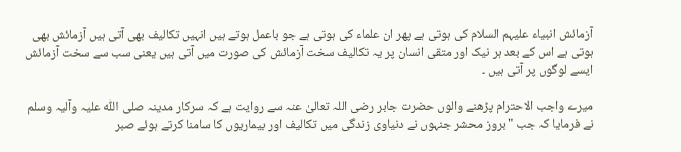آزمائش انبیاء علیہم السلام کی ہوتی ہے پھر ان علماء کی ہوتی ہے جو باعمل ہوتے ہیں انہیں تکالیف بھی آتی ہیں آزمائش بھی ہوتی ہے اس کے بعد ہر نیک اور متقی انسان پر یہ تکالیف سخت آزمائش کی صورت میں آتی ہیں یعنی سب سے سخت آزمائش ایسے لوگوں پر آتی ہیں ۔

میرے واجب الاحترام پڑھنے والوں حضرت جابر رضی اللہ تعالیٰ عنہ سے روایت ہے کہ سرکار مدینہ صلی اللّٰہ علیہ وآلیہ وسلم نے فرمایا کہ جب "بروز محشر جنہوں نے دنیاوی زندگی میں تکالیف اور بیماریوں کا سامنا کرتے ہوئے صبر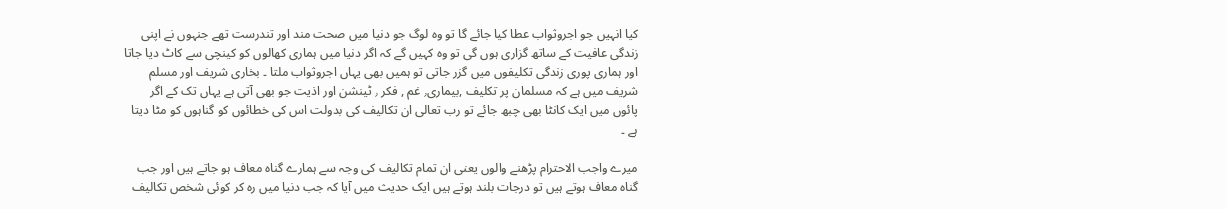کیا انہیں جو اجروثواب عطا کیا جائے گا تو وہ لوگ جو دنیا میں صحت مند اور تندرست تھے جنہوں نے اپنی زندگی عافیت کے ساتھ گزاری ہوں گی تو وہ کہیں گے کہ اگر دنیا میں ہماری کھالوں کو کینچی سے کاٹ دیا جاتا اور ہماری پوری زندگی تکلیفوں میں گزر جاتی تو ہمیں بھی یہاں اجروثواب ملتا ۔ بخاری شریف اور مسلم شریف میں ہے کہ مسلمان پر تکلیف ,بیماری٫ غم , فکر ٫ ٹینشن اور اذیت جو بھی آتی ہے یہاں تک کے اگر پائوں میں ایک کانٹا بھی چبھ جائے تو رب تعالی ان تکالیف کی بدولت اس کی خطائوں کو گناہوں کو مٹا دیتا ہے ۔

میرے واجب الاحترام پڑھنے والوں یعنی ان تمام تکالیف کی وجہ سے ہمارے گناہ معاف ہو جاتے ہیں اور جب گناہ معاف ہوتے ہیں تو درجات بلند ہوتے ہیں ایک حدیث میں آیا کہ جب دنیا میں رہ کر کوئی شخص تکالیف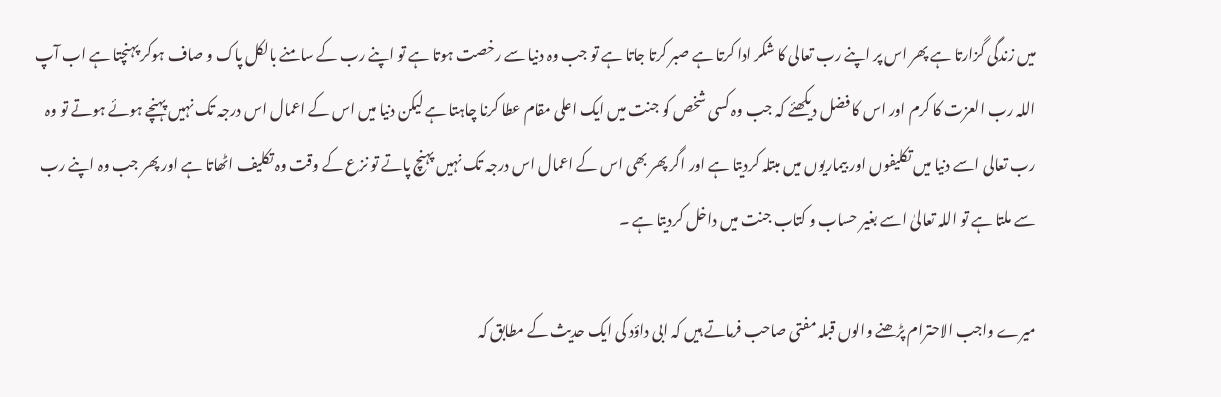میں زندگی گزارتا ہے پھر اس پر اپنے رب تعالی کا شکر ادا کرتا ہے صبر کرتا جاتا ہے تو جب وہ دنیا سے رخصت ہوتا ہے تو اپنے رب کے سامنے بالکل پاک و صاف ہوکر پہنچتا ہے اب آپ اللہ رب العزت کا کرم اور اس کا فضل دیکھئے کہ جب وہ کسی شخص کو جنت میں ایک اعلی مقام عطا کرنا چاہتا ہے لیکن دنیا میں اس کے اعمال اس درجہ تک نہیں پہنچے ہوئے ہوتے تو وہ رب تعالی اسے دنیا میں تکلیفوں اور بیماریوں میں مبتلہ کردیتا ہے اور اگر پھر بھی اس کے اعمال اس درجہ تک نہیں پہنچ پاتے تو نزع کے وقت وہ تکلیف اٹھاتا ہے اور پھر جب وہ اپنے رب سے ملتا ہے تو اللہ تعالیٰ اسے بغیر حساب و کتاب جنت میں داخل کردیتا ہے ۔

میرے واجب الاحترام پڑھنے والوں قبلہ مفتی صاحب فرماتے ہیں کہ ابی داؤد کی ایک حدیث کے مطابق کہ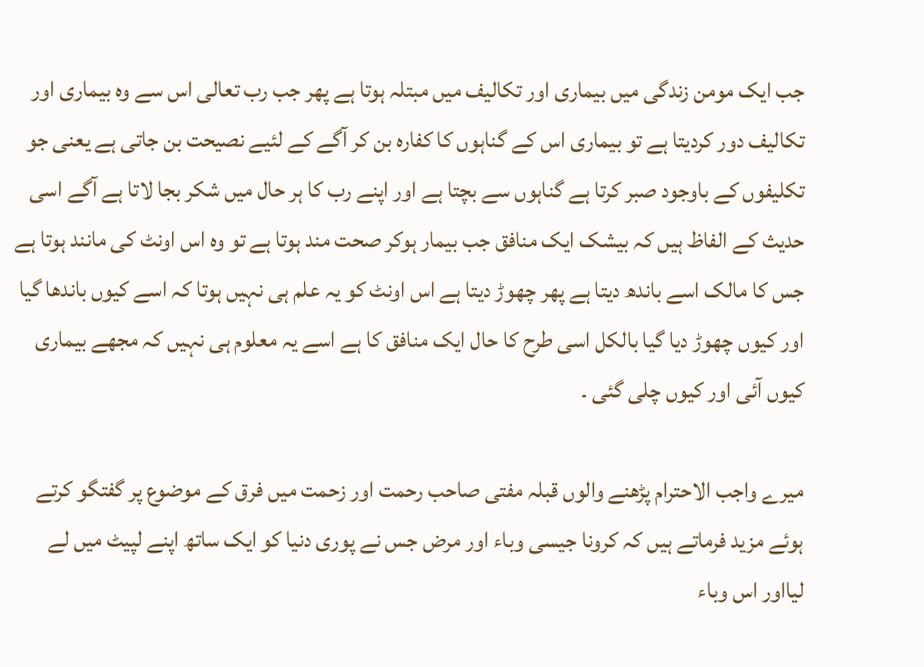جب ایک مومن زندگی میں بیماری اور تکالیف میں مبتلہ ہوتا ہے پھر جب رب تعالی اس سے وہ بیماری اور تکالیف دور کردیتا ہے تو بیماری اس کے گناہوں کا کفارہ بن کر آگے کے لئیے نصیحت بن جاتی ہے یعنی جو تکلیفوں کے باوجود صبر کرتا ہے گناہوں سے بچتا ہے اور اپنے رب کا ہر حال میں شکر بجا لاتا ہے آگے اسی حدیث کے الفاظ ہیں کہ بیشک ایک منافق جب بیمار ہوکر صحت مند ہوتا ہے تو وہ اس اونٹ کی مانند ہوتا ہے جس کا مالک اسے باندھ دیتا ہے پھر چھوڑ دیتا ہے اس اونٹ کو یہ علم ہی نہیں ہوتا کہ اسے کیوں باندھا گیا اور کیوں چھوڑ دیا گیا بالکل اسی طرح کا حال ایک منافق کا ہے اسے یہ معلوم ہی نہیں کہ مجھے بیماری کیوں آئی اور کیوں چلی گئی ۔

میرے واجب الاحترام پڑھنے والوں قبلہ مفتی صاحب رحمت اور زحمت میں فرق کے موضوع پر گفتگو کرتے ہوئے مزید فرماتے ہیں کہ کرونا جیسی وباء اور مرض جس نے پوری دنیا کو ایک ساتھ اپنے لپیٹ میں لے لیااور اس وباء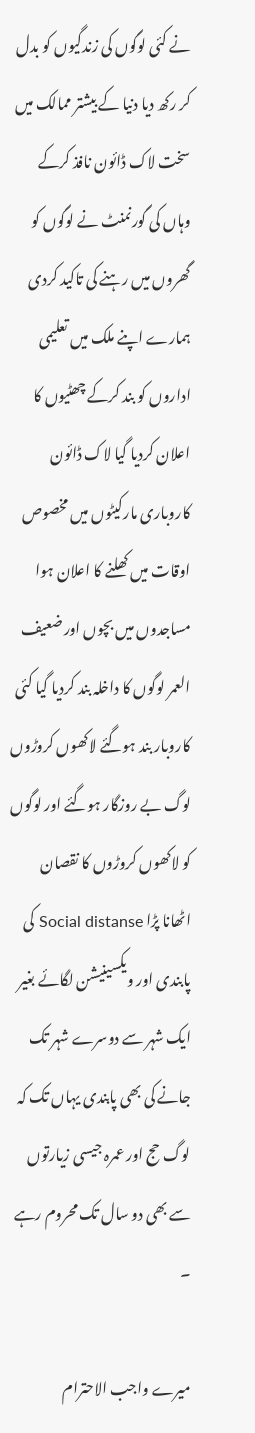نے کئی لوگوں کی زندگیوں کو بدل کر رکھ دیا دنیا کے بیشتر ممالک میں سخت لاک ڈائون نافذ کرکے وہاں کی گورنمنٹ نے لوگوں کو گھروں میں رہنے کی تاکید کردی ہمارے اپنے ملک میں تعلیمی اداروں کو بند کرکے چھٹیوں کا اعلان کردیا گیا لاک ڈائون کاروباری مارکیٹوں میں مخصوص اوقات میں کھلنے کا اعلان ہوا مساجدوں میں بچوں اور ضعیف العمر لوگوں کا داخلہ بند کردیا گیا کئی کاروبار بند ہوگئے لاکھوں کروڑوں لوگ بے روزگار ہوگئے اور لوگوں کو لاکھوں کروڑوں کا نقصان اٹھانا پڑا Social distanse کی پابندی اور ویکسینیشن لگائے بغیر ایک شہر سے دوسرے شہر تک جانے کی بھی پابندی یہاں تک کہ لوگ حج اور عمرہ جیسی زیارتوں سے بھی دو سال تک محروم رہے ۔

میرے واجب الاحترام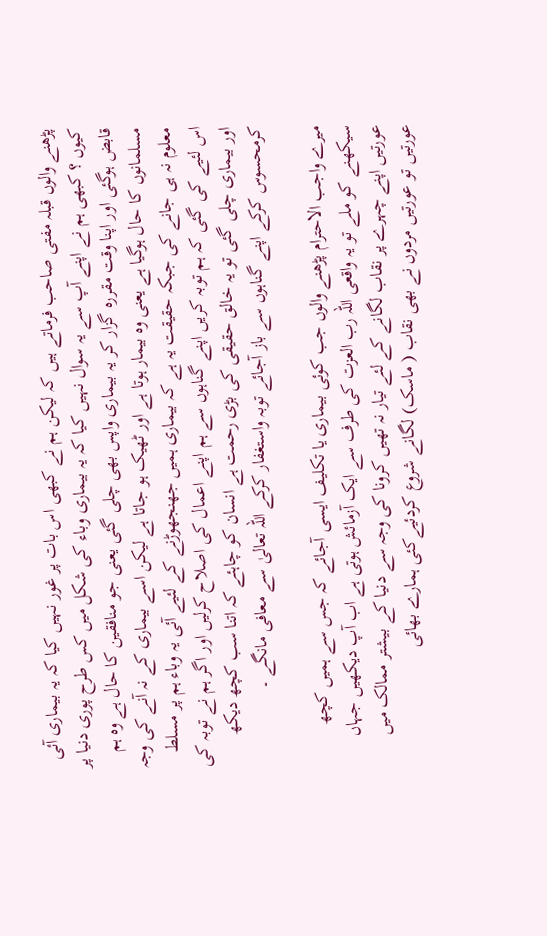پڑھنے والوں قبلہ مفتی صاحب فرماتے ہیں کہ لیکن ہم نے کبھی اس بات پر غور نہیں کیا کہ یہ بیماری آئی کیوں ؟ کبھی ہم نے اپنے آپ سے یہ سوال نہیں کیا کہ یہ بیماری وباء کی شکل میں کس طرح پوری دنیا پر قابض ہوگئی اور اپنا وقت مقررہ گزار کر یہ بیماری واپس بھی چلی گئی یعنی جو منافقین کا حال ہے وہ ہم مسلمانوں کا حال ہوگیا ہے یعنی وہ بیمار ہوتا ہے اور ٹھیک ہو جاتا ہے لیکن اسے بیماری کے نہ آنے کی وجہ معلوم نہ ہی جانے کی جبکہ حقیقت یہ ہے کہ بیماری ہمیں جھنجھوڑنے کے لئیے آئی یہ وباء ہم پر مسلط اس لئیے کی گئی کہ ہم توبہ کریں اپنے گناہوں سے ہم اپنے اعمال کی اصلاح کرلیں اور اگر ہم نے توبہ کی اور بیماری چلی گئی تو یہ خالق حقیقی کی بڑی رحمت ہے انسان کو چاہئے کہ اتنا سب کچھ دیکھ کرمحسوس کرکے اپنے گناہوں سے باز آجائے توبہ واستغفار کرکے اللہ تعالیٰ سے معافی مانگے ۔

میرے واجب الاحترام پڑھنے والوں جب کوئی بیماری یا تکلیف ایسی آجائے کہ جس سے ہمیں کچھ سیکھنے کو ملے تو یہ واقعی اللہ رب العزت کی طرف سے ایک آزمائش ہوتی ہے اب آپ دیکھیں جہاں عورتیں اپنے چہرے پر نقاب لگانے کے لئے تیار نہ تھیں کرونا کی وجہ سے دنیا کے بیشتر ممالک میں عورتیں تو عورتیں مردوں نے بھی نقاب ( ماسک) لگانے شروع کردئیےکئی ہمارے بھائی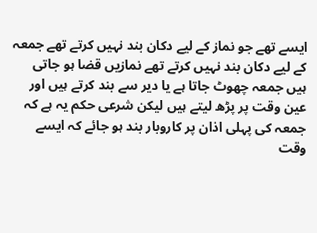ایسے تھے جو نماز کے لیے دکان بند نہیں کرتے تھے جمعہ کے لیے دکان بند نہیں کرتے تھے نمازیں قضا ہو جاتی ہیں جمعہ چھوٹ جاتا ہے یا دیر سے بند کرتے ہیں اور عین وقت پر پڑھ لیتے ہیں لیکن شرعی حکم یہ ہے کہ جمعہ کی پہلی اذان پر کاروبار بند ہو جائے کہ ایسے وقت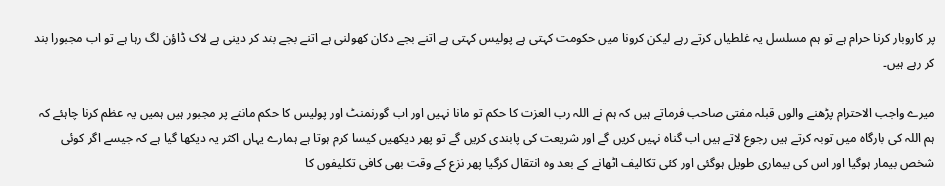پر کاروبار کرنا حرام ہے تو ہم مسلسل یہ غلطیاں کرتے رہے لیکن کرونا میں حکومت کہتی ہے پولیس کہتی ہے اتنے بجے دکان کھولنی ہے اتنے بجے بند کر دینی ہے لاک ڈاؤن لگ رہا ہے تو اب مجبورا بند کر رہے ہیں۔

میرے واجب الاحترام پڑھنے والوں قبلہ مفتی صاحب فرماتے ہیں کہ ہم نے اللہ رب العزت کا حکم تو مانا نہیں اور اب گورنمنٹ اور پولیس کا حکم ماننے پر مجبور ہیں ہمیں یہ عظم کرنا چاہئے کہ ہم اللہ کی بارگاہ میں توبہ کرتے ہیں رجوع لاتے ہیں اب گناہ نہیں کریں گے اور شریعت کی پابندی کریں گے تو پھر دیکھیں کیسا کرم ہوتا ہے ہمارے یہاں اکثر یہ دیکھا گیا ہے کہ جیسے اگر کوئی شخص بیمار ہوگیا اور اس کی بیماری طویل ہوگئی اور کئی تکالیف اٹھانے کے بعد وہ انتقال کرگیا پھر نزع کے وقت بھی کافی تکلیفوں کا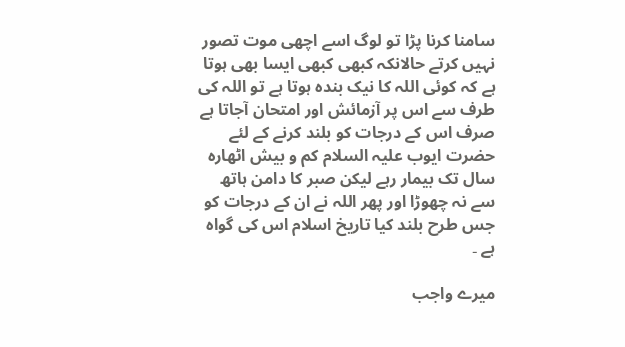سامنا کرنا پڑا تو لوگ اسے اچھی موت تصور نہیں کرتے حالانکہ کبھی کبھی ایسا بھی ہوتا ہے کہ کوئی اللہ کا نیک بندہ ہوتا ہے تو اللہ کی طرف سے اس پر آزمائش اور امتحان آجاتا ہے صرف اس کے درجات کو بلند کرنے کے لئے حضرت ایوب علیہ السلام کم و بیش اٹھارہ سال تک بیمار رہے لیکن صبر کا دامن ہاتھ سے نہ چھوڑا اور پھر اللہ نے ان کے درجات کو جس طرح بلند کیا تاریخ اسلام اس کی گواہ ہے ۔

میرے واجب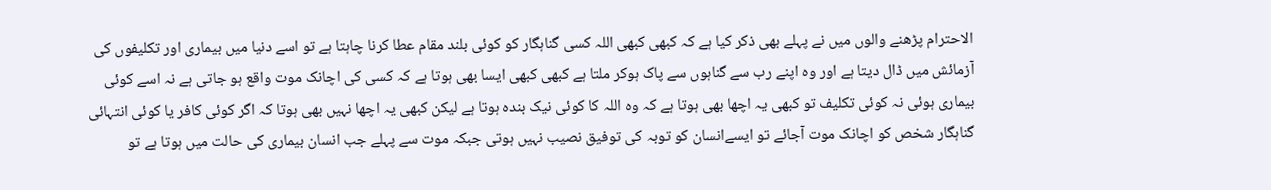الاحترام پڑھنے والوں میں نے پہلے بھی ذکر کیا ہے کہ کبھی کبھی اللہ کسی گناہگار کو کوئی بلند مقام عطا کرنا چاہتا ہے تو اسے دنیا میں بیماری اور تکلیفوں کی آزمائش میں ڈال دیتا ہے اور وہ اپنے رب سے گناہوں سے پاک ہوکر ملتا ہے کبھی کبھی ایسا بھی ہوتا ہے کہ کسی کی اچانک موت واقع ہو جاتی ہے نہ اسے کوئی بیماری ہوئی نہ کوئی تکلیف تو کبھی یہ اچھا بھی ہوتا ہے کہ وہ اللہ کا کوئی نیک بندہ ہوتا ہے لیکن کبھی یہ اچھا نہیں بھی ہوتا کہ اگر کوئی کافر یا کوئی انتہائی گناہگار شخص کو اچانک موت آجائے تو ایسےانسان کو توبہ کی توفیق نصیب نہیں ہوتی جبکہ موت سے پہلے جب انسان بیماری کی حالت میں ہوتا ہے تو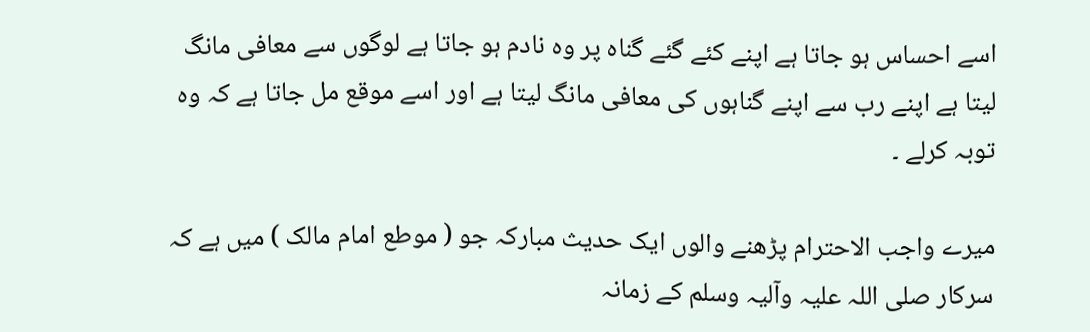اسے احساس ہو جاتا ہے اپنے کئے گئے گناہ پر وہ نادم ہو جاتا ہے لوگوں سے معافی مانگ لیتا ہے اپنے رب سے اپنے گناہوں کی معافی مانگ لیتا ہے اور اسے موقع مل جاتا ہے کہ وہ توبہ کرلے ۔

میرے واجب الاحترام پڑھنے والوں ایک حدیث مبارکہ جو ( موطع امام مالک ) میں ہے کہ سرکار صلی اللہ علیہ وآلیہ وسلم کے زمانہ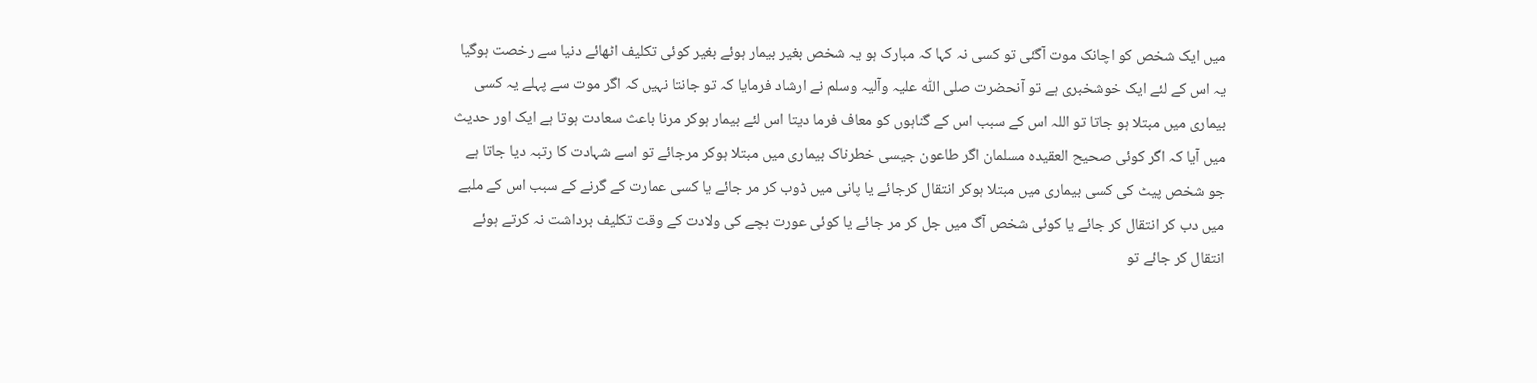میں ایک شخص کو اچانک موت آگئی تو کسی نہ کہا کہ مبارک ہو یہ شخص بغیر بیمار ہوئے بغیر کوئی تکلیف اٹھائے دنیا سے رخصت ہوگیا یہ اس کے لئے ایک خوشخبری ہے تو آنحضرت صلی اللّٰہ علیہ وآلیہ وسلم نے ارشاد فرمایا کہ تو جانتا نہیں کہ اگر موت سے پہلے یہ کسی بیماری میں مبتلا ہو جاتا تو اللہ اس کے سبب اس کے گناہوں کو معاف فرما دیتا اس لئے بیمار ہوکر مرنا باعث سعادت ہوتا ہے ایک اور حدیث میں آیا کہ اگر کوئی صحیح العقیدہ مسلمان اگر طاعون جیسی خطرناک بیماری میں مبتلا ہوکر مرجائے تو اسے شہادت کا رتبہ دیا جاتا ہے جو شخص پیٹ کی کسی بیماری میں مبتلا ہوکر انتقال کرجائے یا پانی میں ڈوب کر مر جائے یا کسی عمارت کے گرنے کے سبب اس کے ملبے میں دب کر انتقال کر جائے یا کوئی شخص آگ میں جل کر مر جائے یا کوئی عورت بچے کی ولادت کے وقت تکلیف برداشت نہ کرتے ہوئے انتقال کر جائے تو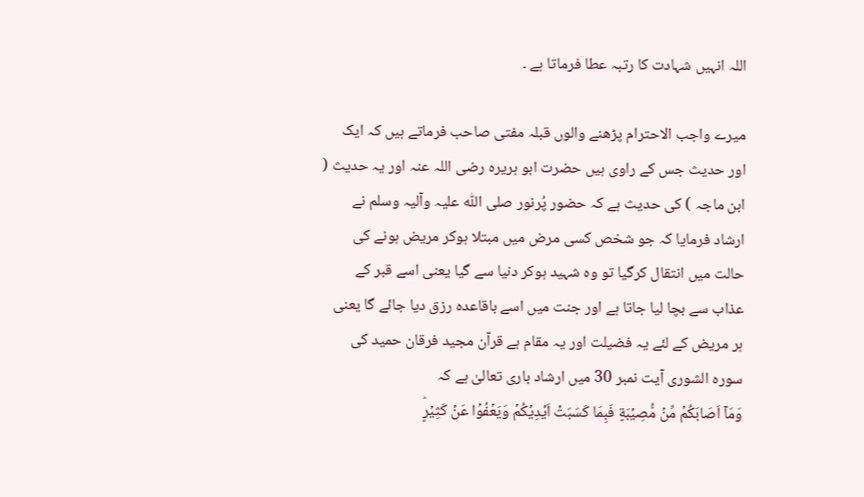اللہ انہیں شہادت کا رتبہ عطا فرماتا ہے ۔

میرے واجب الاحترام پڑھنے والوں قبلہ مفتی صاحب فرماتے ہیں کہ ایک اور حدیث جس کے راوی ہیں حضرت ابو ہریرہ رضی اللہ عنہ اور یہ حدیث ( ابن ماجہ ) کی حدیث ہے کہ حضور پُرنور صلی اللّٰہ علیہ وآلیہ وسلم نے ارشاد فرمایا کہ جو شخص کسی مرض میں مبتلا ہوکر مریض ہونے کی حالت میں انتقال کرگیا تو وہ شہید ہوکر دنیا سے گیا یعنی اسے قبر کے عذاب سے بچا لیا جاتا ہے اور جنت میں اسے باقاعدہ رزق دیا جائے گا یعنی ہر مریض کے لئے یہ فضیلت اور یہ مقام ہے قرآن مجید فرقان حمید کی سورہ الشوری آیت نمبر 30 میں ارشاد باری تعالیٰ ہے کہ
وَمَاۤ اَصَابَكُمۡ مِّنۡ مُّصِيۡبَةٍ فَبِمَا كَسَبَتۡ اَيۡدِيۡكُمۡ وَيَعۡفُوۡا عَنۡ كَثِيۡرٍؕ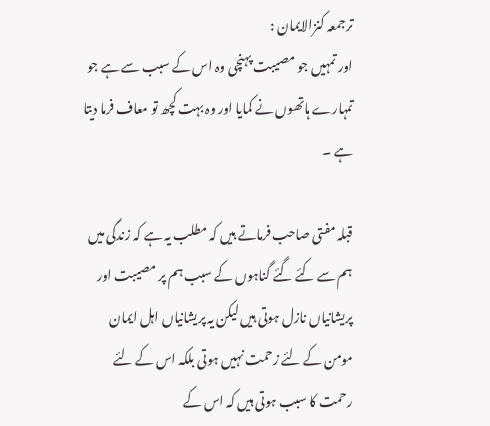ترجمعہ کنزالایمان :
اور تمہیں جو مصیبت پہنچی وہ اس کے سبب سے ہے جو تمہارے ہاتھوں نے کمایا اور وہ بہت کچھ تو معاف فرما دیتا ہے ۔

قبلہ مفتی صاحب فرماتے ہیں کہ مطلب یہ ہے کہ زندگی میں ہم سے کئے گئے گناہوں کے سبب ہم پر مصیبت اور پریشانیاں نازل ہوتی ہیں لیکن یہ پریشانیاں اہل ایمان مومن کے لئے زحمت نہیں ہوتی بلکہ اس کے لئے رحمت کا سبب ہوتی ہیں کہ اس کے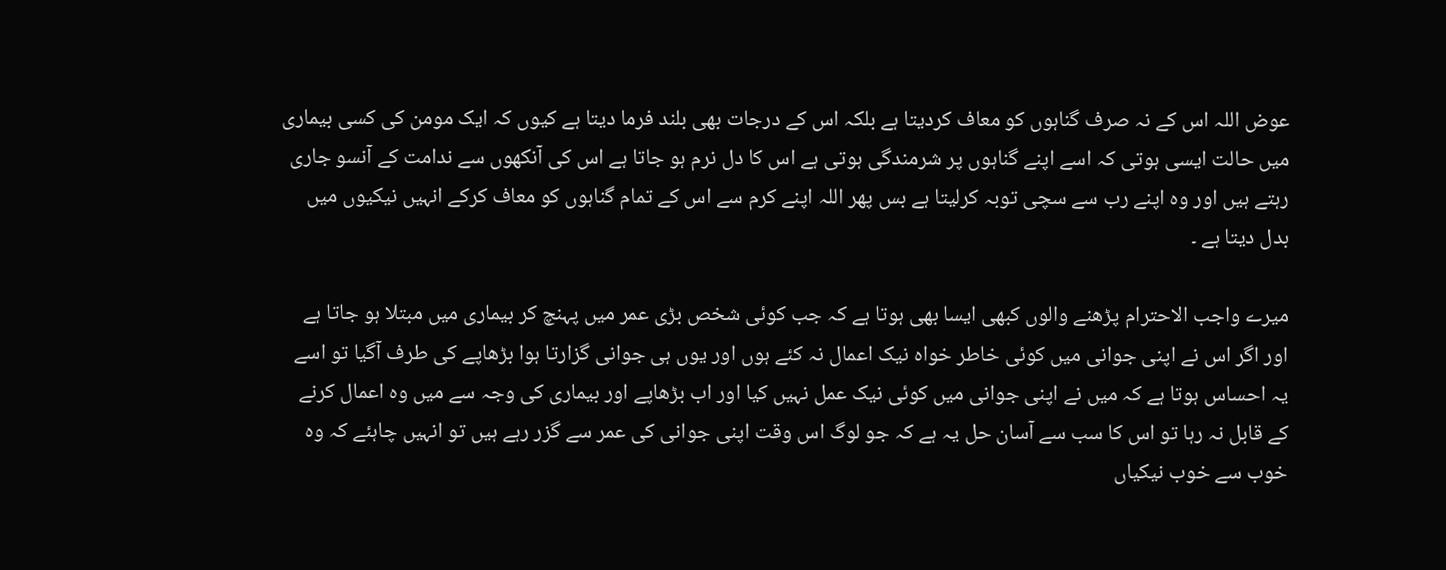عوض اللہ اس کے نہ صرف گناہوں کو معاف کردیتا ہے بلکہ اس کے درجات بھی بلند فرما دیتا ہے کیوں کہ ایک مومن کی کسی بیماری میں حالت ایسی ہوتی کہ اسے اپنے گناہوں پر شرمندگی ہوتی ہے اس کا دل نرم ہو جاتا ہے اس کی آنکھوں سے ندامت کے آنسو جاری رہتے ہیں اور وہ اپنے رب سے سچی توبہ کرلیتا ہے بس پھر اللہ اپنے کرم سے اس کے تمام گناہوں کو معاف کرکے انہیں نیکیوں میں بدل دیتا ہے ۔

میرے واجب الاحترام پڑھنے والوں کبھی ایسا بھی ہوتا ہے کہ جب کوئی شخص بڑی عمر میں پہنچ کر بیماری میں مبتلا ہو جاتا ہے اور اگر اس نے اپنی جوانی میں کوئی خاطر خواہ نیک اعمال نہ کئے ہوں اور یوں ہی جوانی گزارتا ہوا بڑھاپے کی طرف آگیا تو اسے یہ احساس ہوتا ہے کہ میں نے اپنی جوانی میں کوئی نیک عمل نہیں کیا اور اب بڑھاپے اور بیماری کی وجہ سے میں وہ اعمال کرنے کے قابل نہ رہا تو اس کا سب سے آسان حل یہ ہے کہ جو لوگ اس وقت اپنی جوانی کی عمر سے گزر رہے ہیں تو انہیں چاہئے کہ وہ خوب سے خوب نیکیاں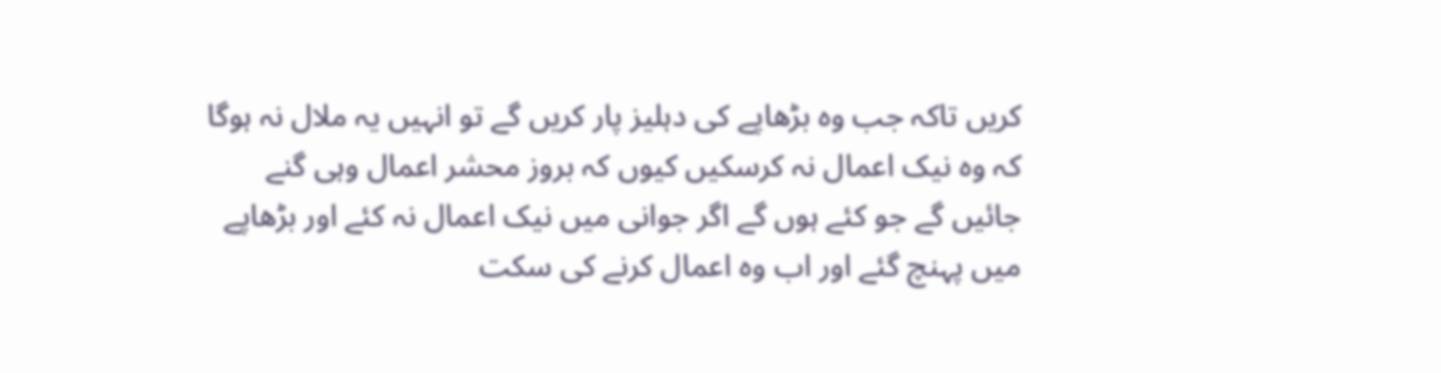کریں تاکہ جب وہ بڑھاپے کی دہلیز پار کریں گے تو انہیں یہ ملال نہ ہوگا کہ وہ نیک اعمال نہ کرسکیں کیوں کہ بروز محشر اعمال وہی گنے جائیں گے جو کئے ہوں گے اگر جوانی میں نیک اعمال نہ کئے اور بڑھاپے میں پہنچ گئے اور اب وہ اعمال کرنے کی سکت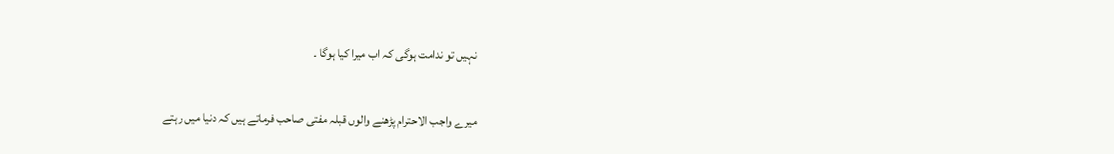نہیں تو ندامت ہوگی کہ اب میرا کیا ہوگا ۔

میرے واجب الاحترام پڑھنے والوں قبلہ مفتی صاحب فرماتے ہیں کہ دنیا میں رہتے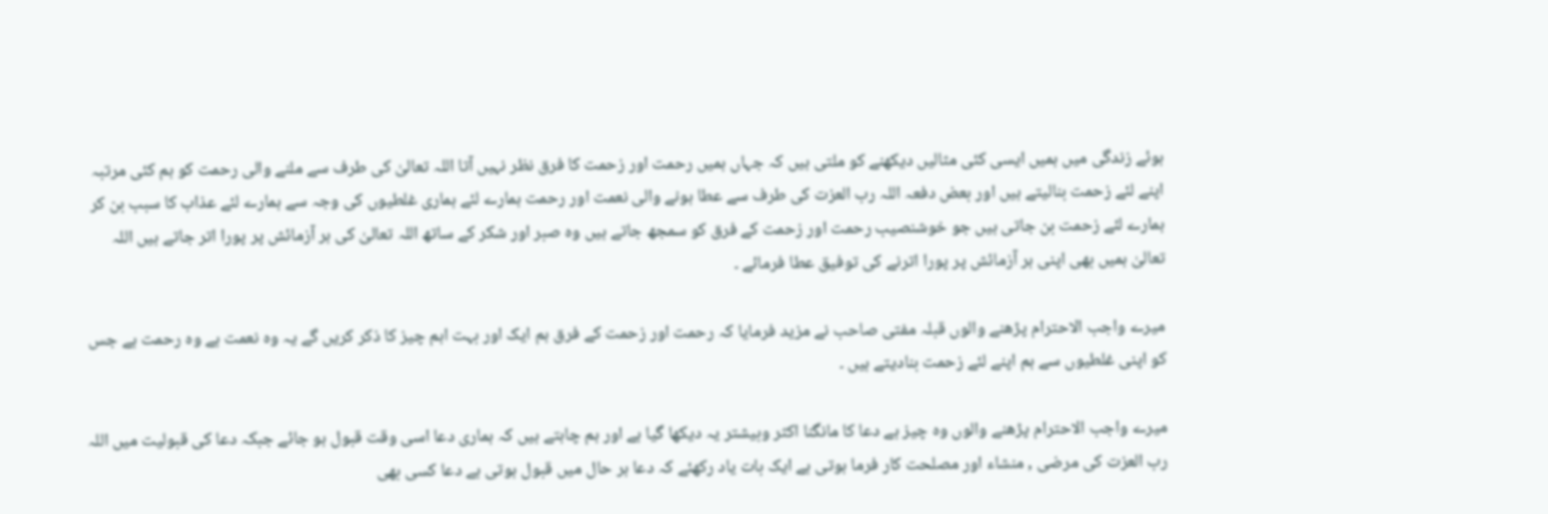ہوئے زندگی میں ہمیں ایسی کئی مثالیں دیکھنے کو ملتی ہیں کہ جہاں ہمیں رحمت اور زحمت کا فرق نظر نہیں آتا اللہ تعالیٰ کی طرف سے ملنے والی رحمت کو ہم کئی مرتبہ اپنے لئے زحمت بنالیتے ہیں اور بعض دفعہ اللہ رب العزت کی طرف سے عطا ہونے والی نعمت اور رحمت ہمارے لئے ہماری غلطیوں کی وجہ سے ہمارے لئے عذاب کا سبب بن کر ہمارے لئے زحمت بن جاتی ہیں جو خوشنصیب رحمت اور زحمت کے فرق کو سمجھ جاتے ہیں وہ صبر اور شکر کے ساتھ اللہ تعالیٰ کی ہر آزمائش پر پورا اتر جاتے ہیں اللہ تعالیٰ ہمیں بھی اپنی ہر آزمائش پر پورا اترنے کی توفیق عطا فرمائے ۔

میرے واجب الاحترام پڑھنے والوں قبلہ مفتی صاحب نے مزید فرمایا کہ رحمت اور زحمت کے فرق ہم ایک اور بہت اہم چیز کا ذکر کریں گے یہ وہ نعمت ہے وہ رحمت ہے جس کو اپنی غلطیوں سے ہم اپنے لئے زحمت بنادیتے ہیں ۔

میرے واجب الاحترام پڑھنے والوں وہ چیز ہے دعا کا مانگنا اکثر وبیشتر یہ دیکھا گیا ہے اور ہم چاہتے ہیں کہ ہماری دعا اسی وقت قبول ہو جائے جبکہ دعا کی قبولیت میں اللہ رب العزت کی مرضی , منشاء اور مصلحت کار فرما ہوتی ہے ایک بات یاد رکھئے کہ دعا ہر حال میں قبول ہوتی ہے دعا کسی بھی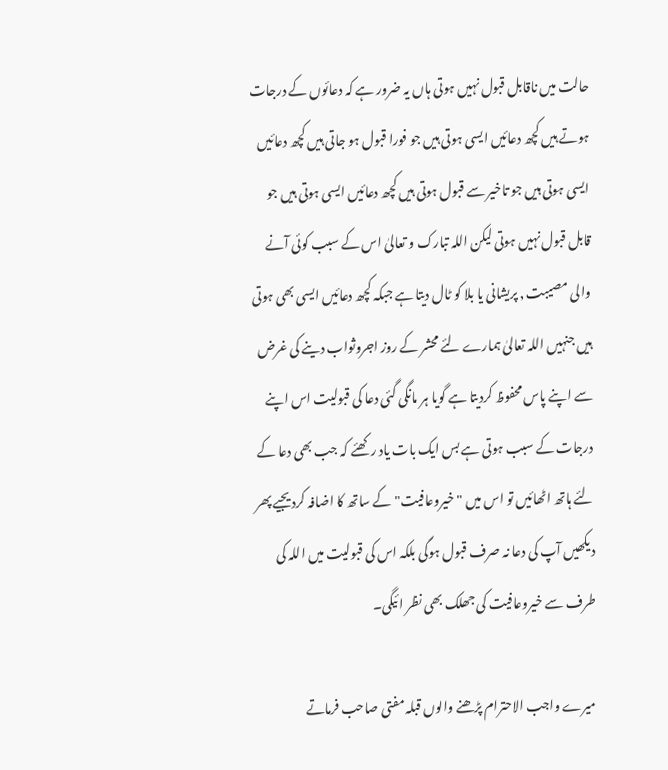حالت میں ناقابل قبول نہیں ہوتی ہاں یہ ضرور ہے کہ دعائوں کے درجات ہوتے ہیں کچھ دعائیں ایسی ہوتی ہیں جو فورا قبول ہو جاتی ہیں کچھ دعائیں ایسی ہوتی ہیں جو تاخیر سے قبول ہوتی ہیں کچھ دعائیں ایسی ہوتی ہیں جو قابل قبول نہیں ہوتی لیکن اللہ تبارک و تعالیٰ اس کے سبب کوئی آنے والی مصیبت ٫ پریشانی یا بلا کو ٹال دیتا ہے جبکہ کچھ دعائیں ایسی بھی ہوتی ہیں جنہیں اللہ تعالیٰ ہمارے لئے محشر کے روز اجروثواب دینے کی غرض سے اپنے پاس محفوظ کردیتا ہے گویا ہر مانگی گئی دعا کی قبولیت اس اپنے درجات کے سبب ہوتی ہے بس ایک بات یاد رکھئے کہ جب بھی دعا کے لئے ہاتھ اٹھائیں تو اس میں " خیروعافیت" کے ساتھ کا اضافہ کردیجیے پھر دیکھیں آپ کی دعا نہ صرف قبول ہوگی بلکہ اس کی قبولیت میں اللہ کی طرف سے خیروعافیت کی جھلک بھی نظر ائیگی۔

میرے واجب الاحترام پڑھنے والوں قبلہ مفتی صاحب فرماتے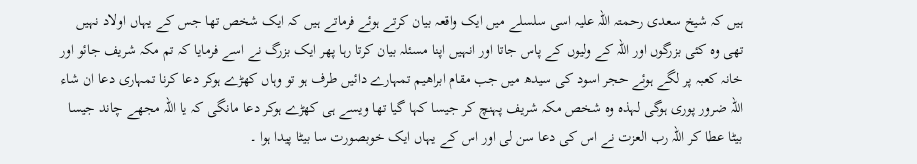ہیں کہ شیخ سعدی رحمتہ اللّہ علیہ اسی سلسلے میں ایک واقعہ بیان کرتے ہوئے فرماتے ہیں کہ ایک شخص تھا جس کے یہاں اولاد نہیں تھی وہ کئی بزرگوں اور اللہ کے ولیوں کے پاس جاتا اور انہیں اپنا مسئلہ بیان کرتا رہا پھر ایک بزرگ نے اسے فرمایا کہ تم مکہ شریف جائو اور خانہ کعبہ پر لگے ہوئے حجر اسود کی سیدھ میں جب مقام ابراھیم تمہارے دائیں طرف ہو تو وہاں کھڑے ہوکر دعا کرنا تمہاری دعا ان شاء اللہ ضرور پوری ہوگی لہذہ وہ شخص مکہ شریف پہنچ کر جیسا کہا گیا تھا ویسے ہی کھڑے ہوکر دعا مانگی کہ یا اللہ مجھے چاند جیسا بیٹا عطا کر اللہ رب العزت نے اس کی دعا سن لی اور اس کے یہاں ایک خوبصورت سا بیٹا پیدا ہوا ۔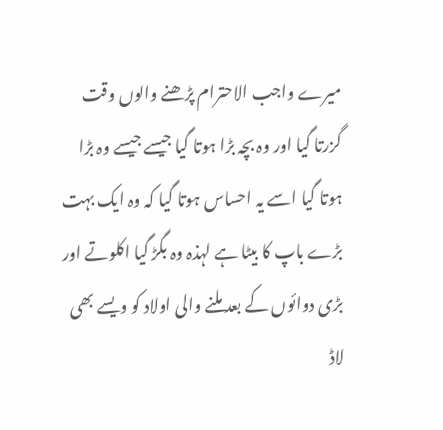میرے واجب الاحترام پڑھنے والوں وقت گزرتا گیا اور وہ بچہ بڑا ہوتا گیا جیسے جیسے وہ بڑا ہوتا گیا اسے یہ احساس ہوتا گیا کہ وہ ایک بہت بڑے باپ کا بیٹا ہے لہذہ وہ بگڑ گیا اکلوتے اور بڑی دوائوں کے بعد ملنے والی اولاد کو ویسے بھی لاڈ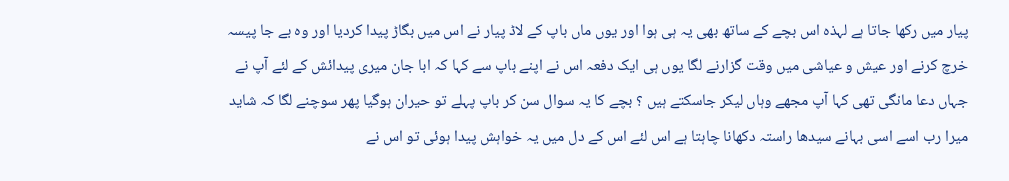پیار میں رکھا جاتا ہے لہذہ اس بچے کے ساتھ بھی یہ ہی ہوا اور یوں ماں باپ کے لاڈ پیار نے اس میں بگاڑ پیدا کردیا اور وہ بے جا پیسہ خرچ کرنے اور عیش و عیاشی میں وقت گزارنے لگا یوں ہی ایک دفعہ اس نے اپنے باپ سے کہا کہ ابا جان میری پیدائش کے لئے آپ نے جہاں دعا مانگی تھی کہا آپ مجھے وہاں لیکر جاسکتے ہیں ؟ بچے کا یہ سوال سن کر باپ پہلے تو حیران ہوگیا پھر سوچنے لگا کہ شاید میرا رب اسے اسی بہانے سیدھا راستہ دکھانا چاہتا ہے اس لئے اس کے دل میں یہ خواہش پیدا ہوئی تو اس نے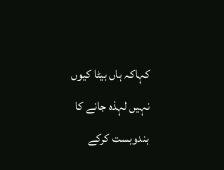کہاکہ ہاں بیٹا کیوں نہیں لہذہ جانے کا بندوبست کرکے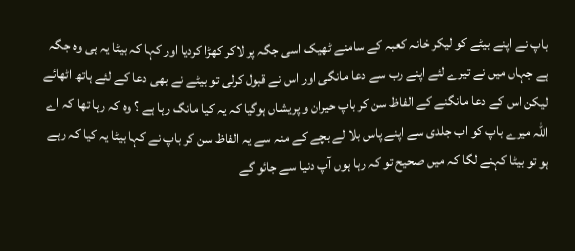باپ نے اپنے بیٹے کو لیکر خانہ کعبہ کے سامنے ٹھیک اسی جگہ پر لاکر کھڑا کردیا اور کہا کہ بیٹا یہ ہی وہ جگہ ہے جہاں میں نے تیرے لئے اپنے رب سے دعا مانگی اور اس نے قبول کرلی تو بیٹے نے بھی دعا کے لئے ہاتھ اٹھائے لیکن اس کے دعا مانگنے کے الفاظ سن کر باپ حیران و پریشاں ہوگیا کہ یہ کیا مانگ رہا ہے ؟ وہ کہ رہا تھا کہ اے اللہ میرے باپ کو اب جلدی سے اپنے پاس بلا لے بچے کے منہ سے یہ الفاظ سن کر باپ نے کہا بیٹا یہ کیا کہ رہے ہو تو بیٹا کہنے لگا کہ میں صحیح تو کہ رہا ہوں آپ دنیا سے جائو گے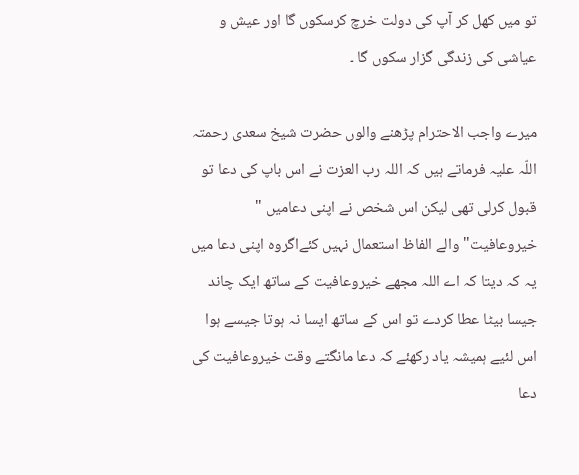تو میں کھل کر آپ کی دولت خرچ کرسکوں گا اور عیش و عیاشی کی زندگی گزار سکوں گا ۔

میرے واجب الاحترام پڑھنے والوں حضرت شیخ سعدی رحمتہ اللّہ علیہ فرماتے ہیں کہ اللہ رب العزت نے اس باپ کی دعا تو قبول کرلی تھی لیکن اس شخص نے اپنی دعامیں " خیروعافیت" والے الفاظ استعمال نہیں کئےاگروہ اپنی دعا میں یہ کہ دیتا کہ اے اللہ مجھے خیروعافیت کے ساتھ ایک چاند جیسا بیٹا عطا کردے تو اس کے ساتھ ایسا نہ ہوتا جیسے ہوا اس لئیے ہمیشہ یاد رکھئے کہ دعا مانگتے وقت خیروعافیت کی دعا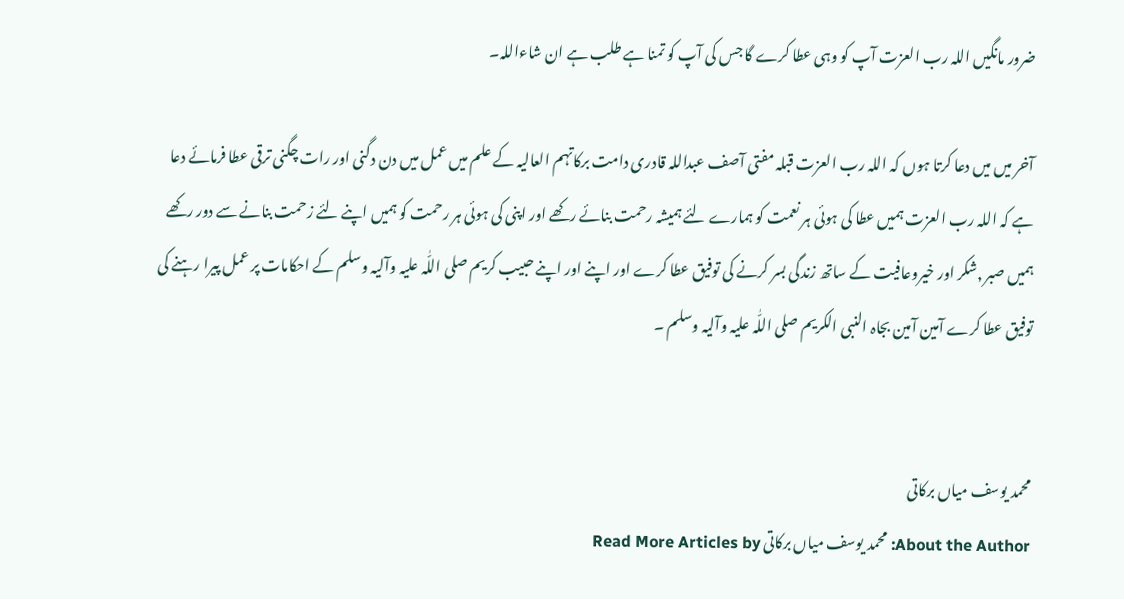ضرور مانگیں اللہ رب العزت آپ کو وہی عطا کرے گا جس کی آپ کو تمنا ہے طلب ہے ان شاءاللہ۔

آخر میں میں دعا کرتا ہوں کہ اللہ رب العزت قبلہ مفتی آصف عبداللہ قادری دامت برکاتہم العالیہ کے علم میں عمل میں دن دگنی اور رات چگنی ترقی عطا فرمائے دعا ہے کہ اللہ رب العزت ہمیں عطا کی ہوئی ہر نعمت کو ہمارے لئے ہمیشہ رحمت بنائے رکھے اور اپنی کی ہوئی ہر رحمت کو ہمیں اپنے لئے زحمت بنانے سے دور رکھے ہمیں صبر ٫شکر اور خیروعافیت کے ساتھ زندگی بسر کرنے کی توفیق عطا کرے اور اپنے اور اپنے حبیب کریم صلی اللّٰہ علیہ وآلیہ وسلم کے احکامات پر عمل پیرا رہنے کی توفیق عطا کرے آمین آمین بجاہ النبی الکریم صلی اللّٰہ علیہ وآلیہ وسلم ۔


محمد یوسف میاں برکاتی
About the Author: محمد یوسف میاں برکاتی Read More Articles by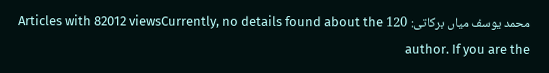محمد یوسف میاں برکاتی: 120 Articles with 82012 viewsCurrently, no details found about the author. If you are the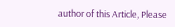author of this Article, Please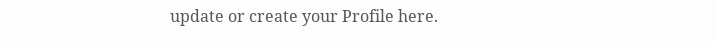update or create your Profile here.